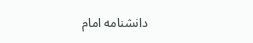دانشنامه امام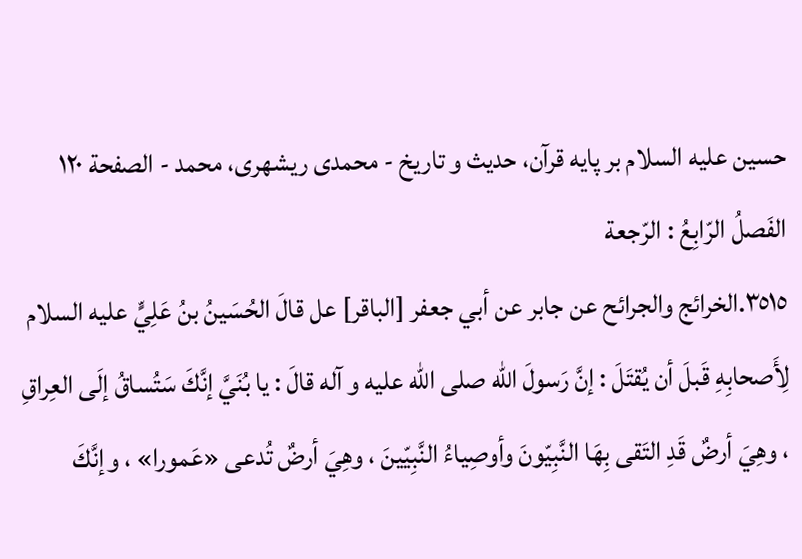حسين عليه السلام بر پايه قرآن، حديث و تاریخ - محمدی ریشهری، محمد - الصفحة ١٢٠
الفَصلُ الرّابِعُ : الرّجعة
٣٥١٥.الخرائج والجرائح عن جابر عن أبي جعفر [الباقر] عل قالَ الحُسَينُ بنُ عَلِيٍّ عليه السلام لِأَصحابِهِ قَبلَ أن يُقتَلَ : إنَّ رَسولَ اللّه صلى الله عليه و آله قالَ : يا بُنَيَّ إنَّكَ سَتُساقُ إلَى العِراقِ ، وهِيَ أرضٌ قَدِ التَقى بِهَا النَّبِيّونَ وأوصِياءُ النَّبِيّينَ ، وهِيَ أرضٌ تُدعى «عَمورا» ، وإنَّكَ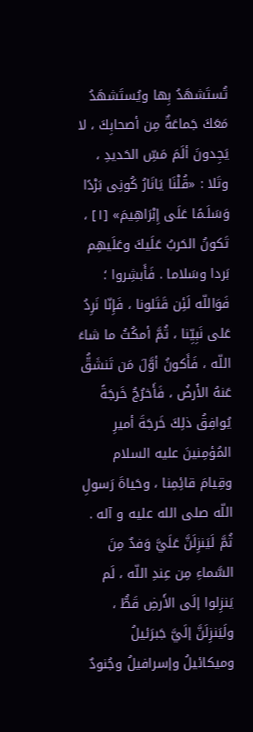تُستَشهَدُ بِها ويُستَشهَدُ مَعَكَ جَماعَةٌ مِن أصحابِكَ ، لا يَجِدونَ ألَمَ مَسِّ الحَديدِ ، وتَلا : «قُلْنَا يَانَارُ كُونِى بَرْدًا وَسَلَـمًا عَلَى إِبْرَاهِيمَ» [١] ، تَكونُ الحَربُ عَلَيكَ وعَلَيهِم بَردا وسَلاما . فَأَبشِروا ؛ فَوَاللّه لَئِن قَتَلونا ، فَإِنّا نَرِدُ عَلى نَبِيِّنا ، ثُمَّ أمكُثُ ما شاءَ اللّه ، فَأَكونُ أوَّلَ مَن تَنشَقُّ عَنهُ الأَرضُ ، فَأَخرُجُ خَرجَةً يُوافِقُ ذلِكَ خَرجَةَ أميرِ المُؤمِنينَ عليه السلام وقِيامَ قائِمِنا ، وحَياةَ رَسولِ اللّه صلى الله عليه و آله . ثُمَّ لَيَنزِلَنَّ عَلَيَّ وَفدٌ مِنَ السَّماءِ مِن عِندِ اللّه ، لَم يَنزِلوا إلَى الأَرضِ قَطُّ ، ولَيَنزِلَنَّ إلَيَّ جَبرَئيلُ وميكائيلُ وإسرافيلُ وجُنودٌ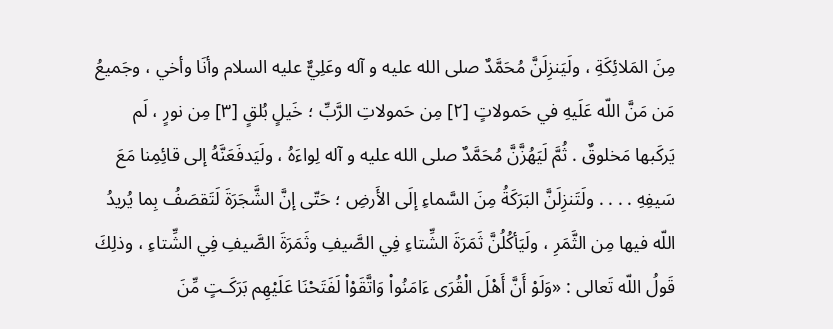مِنَ المَلائِكَةِ ، ولَيَنزِلَنَّ مُحَمَّدٌ صلى الله عليه و آله وعَلِيٌّ عليه السلام وأنَا وأخي ، وجَميعُ مَن مَنَّ اللّه عَلَيهِ في حَمولاتٍ [٢] مِن حَمولاتِ الرَّبِّ ؛ خَيلٍ بُلقٍ [٣] مِن نورٍ ، لَم يَركَبها مَخلوقٌ . ثُمَّ لَيَهُزَّنَّ مُحَمَّدٌ صلى الله عليه و آله لِواءَهُ ، ولَيَدفَعَنَّهُ إلى قائِمِنا مَعَ سَيفِهِ . . . . ولَتَنزِلَنَّ البَرَكَةُ مِنَ السَّماءِ إلَى الأَرضِ ؛ حَتّى إنَّ الشَّجَرَةَ لَتَقصَفُ بِما يُريدُ اللّه فيها مِن الثَّمَرِ ، ولَيَأكُلُنَّ ثَمَرَةَ الشِّتاءِ فِي الصَّيفِ وثَمَرَةَ الصَّيفِ فِي الشِّتاءِ ، وذلِكَ قَولُ اللّه تَعالى : «وَلَوْ أَنَّ أَهْلَ الْقُرَى ءَامَنُواْ وَاتَّقَوْاْ لَفَتَحْنَا عَلَيْهِم بَرَكَـتٍ مِّنَ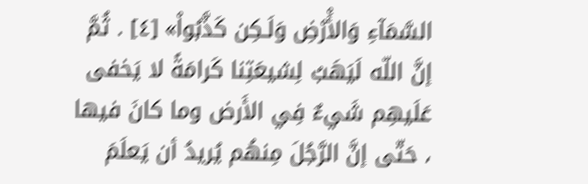السَّمَآءِ وَالأَْرْضِ وَلَـكِن كَذَّبُواْ» [٤] . ثُمَّ إنَّ اللّه لَيَهَبُ لِشيعَتِنا كَرامَةً لا يَخفى عَلَيهِم شَيءٌ فِي الأَرض وما كانَ فيها ، حَتّى إنَّ الرَّجُلَ مِنهُم يُريدُ أن يَعلَمَ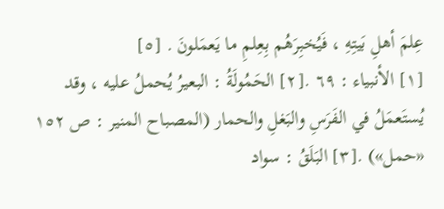عِلمَ أهلِ بَيتِهِ ، فَيُخبِرَهُم بِعِلمِ ما يَعمَلونَ . [٥]
[١] الأنبياء : ٦٩ .[٢] الحَمُولَةُ : البعيرُ يُحملُ عليه ، وقد يُستَعمَلُ في الفَرَسِ والبَغلِ والحمار (المصباح المنير : ص ١٥٢ «حمل») .[٣] البَلَقُ : سواد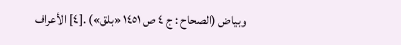وبياض (الصحاح : ج ٤ ص ١٤٥١ «بلق») .[٤] الأعراف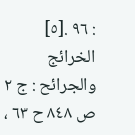: ٩٦ .[٥] الخرائج والجرائح : ج ٢ ص ٨٤٨ ح ٦٣ ،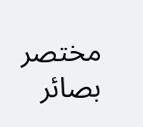مختصر بصائر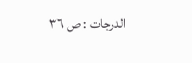الدرجات : ص ٣٦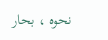نحوه ، بحار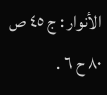الأنوار : ج ٤٥ ص ٨٠ ح ٦ .